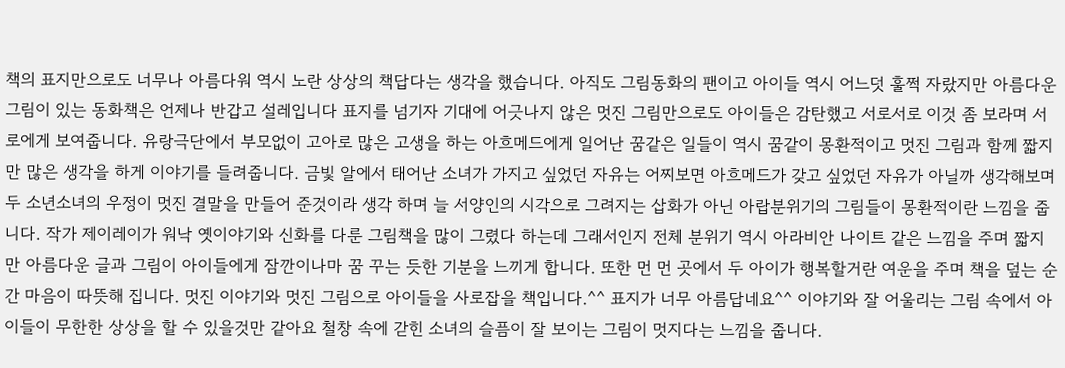책의 표지만으로도 너무나 아름다워 역시 노란 상상의 책답다는 생각을 했습니다. 아직도 그림동화의 팬이고 아이들 역시 어느덧 훌쩍 자랐지만 아름다운 그림이 있는 동화책은 언제나 반갑고 설레입니다 표지를 넘기자 기대에 어긋나지 않은 멋진 그림만으로도 아이들은 감탄했고 서로서로 이것 좀 보라며 서로에게 보여줍니다. 유랑극단에서 부모없이 고아로 많은 고생을 하는 아흐메드에게 일어난 꿈같은 일들이 역시 꿈같이 몽환적이고 멋진 그림과 함께 짧지만 많은 생각을 하게 이야기를 들려줍니다. 금빛 알에서 태어난 소녀가 가지고 싶었던 자유는 어찌보면 아흐메드가 갖고 싶었던 자유가 아닐까 생각해보며 두 소년소녀의 우정이 멋진 결말을 만들어 준것이라 생각 하며 늘 서양인의 시각으로 그려지는 삽화가 아닌 아랍분위기의 그림들이 몽환적이란 느낌을 줍니다. 작가 제이레이가 워낙 옛이야기와 신화를 다룬 그림책을 많이 그렸다 하는데 그래서인지 전체 분위기 역시 아라비안 나이트 같은 느낌을 주며 짧지만 아름다운 글과 그림이 아이들에게 잠깐이나마 꿈 꾸는 듯한 기분을 느끼게 합니다. 또한 먼 먼 곳에서 두 아이가 행복할거란 여운을 주며 책을 덮는 순간 마음이 따뜻해 집니다. 멋진 이야기와 멋진 그림으로 아이들을 사로잡을 책입니다.^^ 표지가 너무 아름답네요^^ 이야기와 잘 어울리는 그림 속에서 아이들이 무한한 상상을 할 수 있을것만 같아요 철창 속에 갇힌 소녀의 슬픔이 잘 보이는 그림이 멋지다는 느낌을 줍니다.